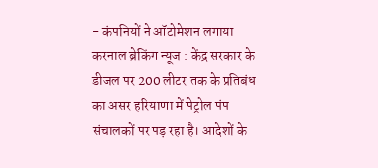- कंपनियों ने ऑटोमेशन लगाया
करनाल ब्रेकिंग न्यूज : केंद्र सरकार के डीजल पर 200 लीटर तक के प्रतिबंध का असर हरियाणा में पेट्रोल पंप संचालकों पर पड़ रहा है। आदेशों के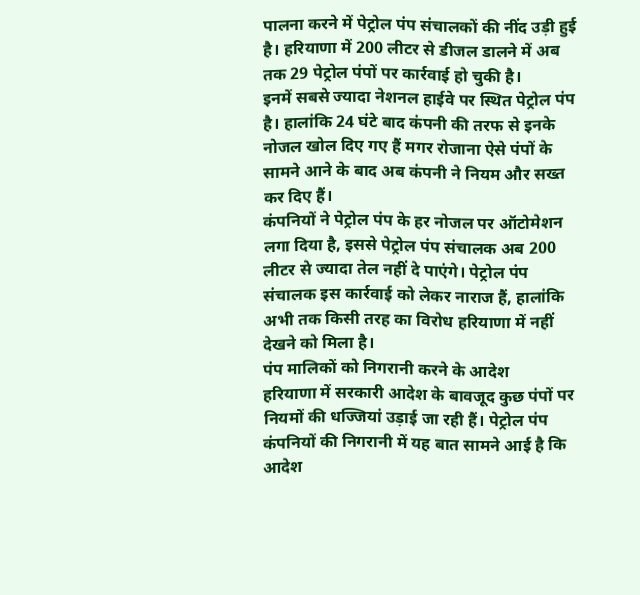पालना करने में पेट्रोल पंप संचालकों की नींद उड़ी हुई है। हरियाणा में 200 लीटर से डीजल डालने में अब तक 29 पेट्रोल पंपों पर कार्रवाई हो चुकी है।
इनमें सबसे ज्यादा नेशनल हाईवे पर स्थित पेट्रोल पंप है। हालांकि 24 घंटे बाद कंपनी की तरफ से इनके नोजल खोल दिए गए हैं मगर रोजाना ऐसे पंपों के सामने आने के बाद अब कंपनी ने नियम और सख्त कर दिए हैं।
कंपनियों ने पेट्रोल पंप के हर नोजल पर ऑटोमेशन लगा दिया है, इससे पेट्रोल पंप संचालक अब 200 लीटर से ज्यादा तेल नहीं दे पाएंगे। पेट्रोल पंप संचालक इस कार्रवाई को लेकर नाराज हैं, हालांकि अभी तक किसी तरह का विरोध हरियाणा में नहीं देखने को मिला है।
पंप मालिकों को निगरानी करने के आदेश
हरियाणा में सरकारी आदेश के बावजूद कुछ पंपों पर नियमों की धज्जियां उड़ाई जा रही हैं। पेट्रोल पंप कंपनियों की निगरानी में यह बात सामने आई है कि आदेश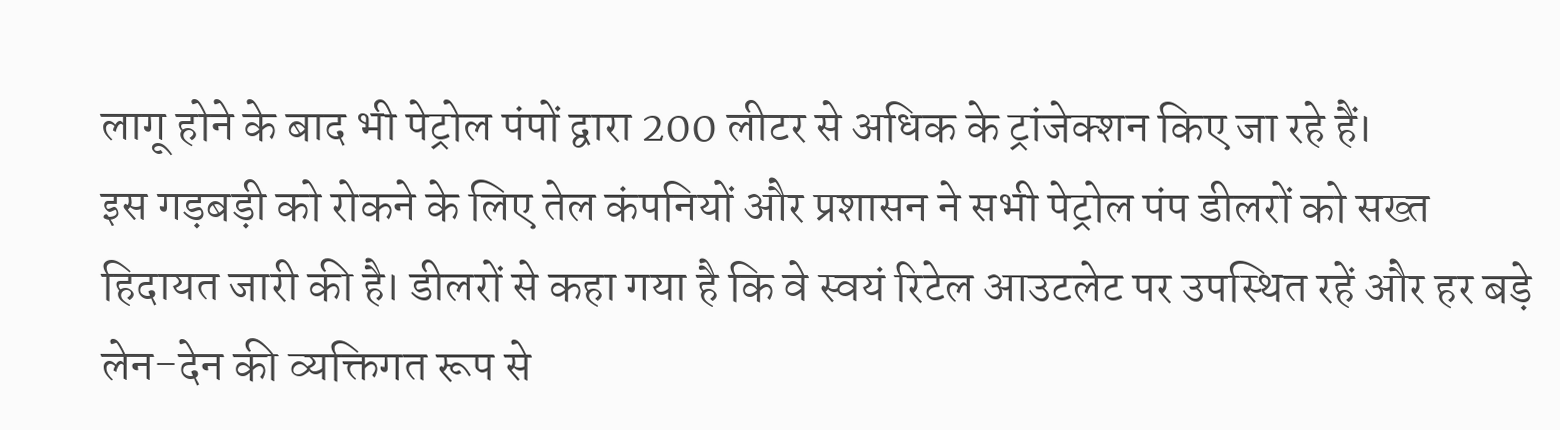लागू होने के बाद भी पेट्रोल पंपों द्वारा 200 लीटर से अधिक के ट्रांजेक्शन किए जा रहे हैं।
इस गड़बड़ी को रोकने के लिए तेल कंपनियों और प्रशासन ने सभी पेट्रोल पंप डीलरों को सख्त हिदायत जारी की है। डीलरों से कहा गया है कि वे स्वयं रिटेल आउटलेट पर उपस्थित रहें और हर बड़े लेन-देन की व्यक्तिगत रूप से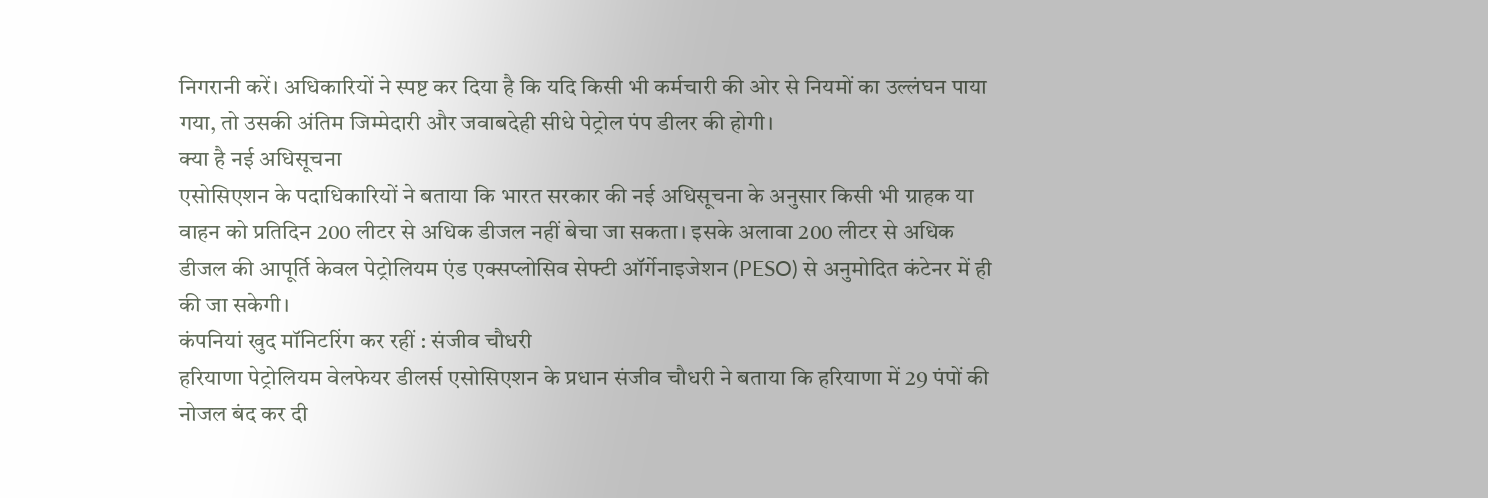निगरानी करें। अधिकारियों ने स्पष्ट कर दिया है कि यदि किसी भी कर्मचारी की ओर से नियमों का उल्लंघन पाया गया, तो उसकी अंतिम जिम्मेदारी और जवाबदेही सीधे पेट्रोल पंप डीलर की होगी।
क्या है नई अधिसूचना
एसोसिएशन के पदाधिकारियों ने बताया कि भारत सरकार की नई अधिसूचना के अनुसार किसी भी ग्राहक या वाहन को प्रतिदिन 200 लीटर से अधिक डीजल नहीं बेचा जा सकता। इसके अलावा 200 लीटर से अधिक डीजल की आपूर्ति केवल पेट्रोलियम एंड एक्सप्लोसिव सेफ्टी ऑर्गेनाइजेशन (PESO) से अनुमोदित कंटेनर में ही की जा सकेगी।
कंपनियां खुद मॉनिटरिंग कर रहीं : संजीव चौधरी
हरियाणा पेट्रोलियम वेलफेयर डीलर्स एसोसिएशन के प्रधान संजीव चौधरी ने बताया कि हरियाणा में 29 पंपों की नोजल बंद कर दी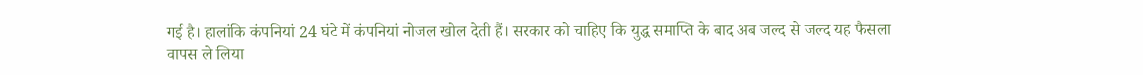गई है। हालांकि कंपनियां 24 घंटे में कंपनियां नोजल खोल देती हैं। सरकार को चाहिए कि युद्ध समाप्ति के बाद अब जल्द से जल्द यह फैसला वापस ले लिया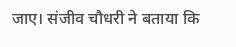जाए। संजीव चौधरी ने बताया कि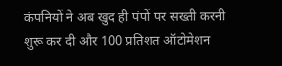कंपनियों ने अब खुद ही पंपों पर सख्ती करनी शुरू कर दी और 100 प्रतिशत ऑटोमेशन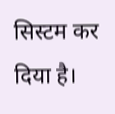सिस्टम कर दिया है।